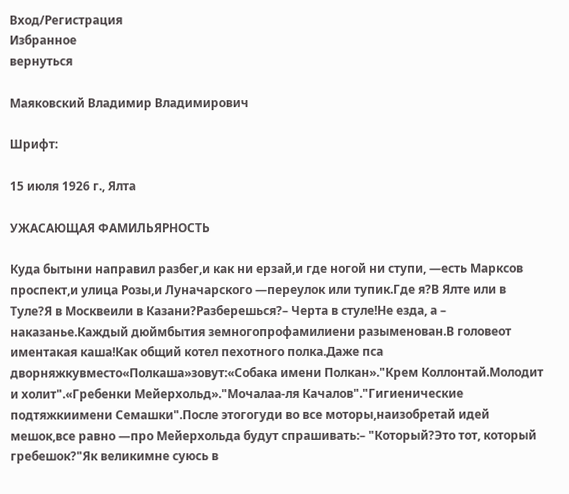Вход/Регистрация
Избранное
вернуться

Маяковский Владимир Владимирович

Шрифт:

15 июля 1926 г., Ялта

УЖАСАЮЩАЯ ФАМИЛЬЯРНОСТЬ

Куда бытыни направил разбег,и как ни ерзай,и где ногой ни ступи, —есть Марксов проспект,и улица Розы,и Луначарского —переулок или тупик.Где я?В Ялте или в Туле?Я в Москвеили в Казани?Разберешься?– Черта в стуле!Не езда, а – наказанье.Каждый дюймбытия земногопрофамилиени разыменован.В головеот иментакая каша!Как общий котел пехотного полка.Даже пса дворняжкувместо«Полкаша»зовут:«Собака имени Полкан»."Крем Коллонтай.Молодит и холит".«Гребенки Мейерхольд»."Мочалаа-ля Качалов"."Гигиенические подтяжкиимени Семашки".После этогогуди во все моторы,наизобретай идей мешок,все равно —про Мейерхольда будут спрашивать:– "Который?Это тот, который гребешок?"Як великимне суюсь в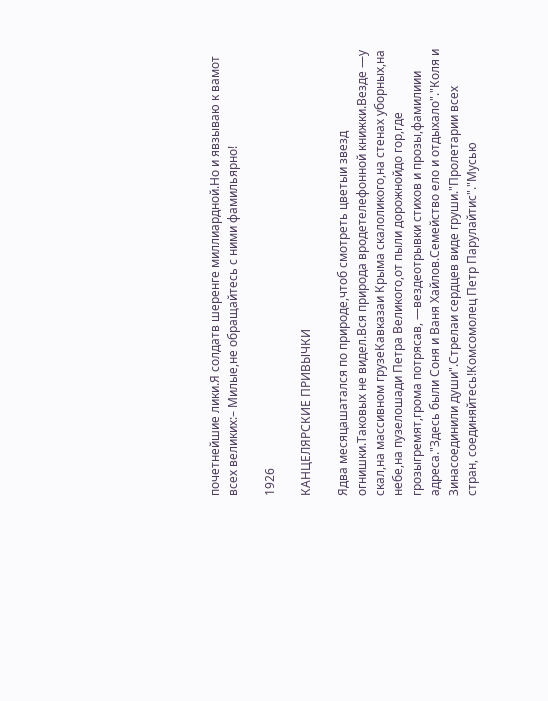почетнейшие лики.Я солдатв шеренге миллиардной.Но и явзываю к вамот всех великих:– Милые,не обращайтесь с ними фамильярно!

1926

КАНЦЕЛЯРСКИЕ ПРИВЫЧКИ

Ядва месяцашатался по природе,чтоб смотреть цветыи звезд огнишки.Таковых не видел.Вся природа вродетелефонной книжки.Везде —у скал,на массивном грузеКавказаи Крыма скалоликого,на стенах уборных,на небе,на пузелошади Петра Великого,от пыли дорожнойдо гор,где грозыгремят,грома потрясав, —вездеотрывки стихов и прозы,фамилиии адреса."Здесь были Соня и Ваня Хайлов.Семейство ело и отдыхало"."Коля и Зинасоединили души".Стрелаи сердцев виде груши."Пролетарии всех стран, соединяйтесь!Комсомолец Петр Парулайтис"."Мусью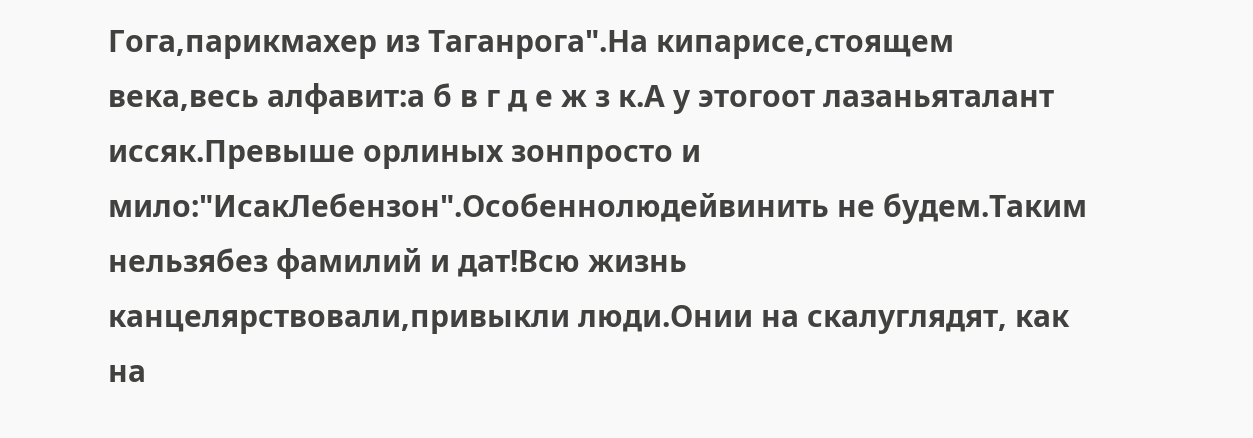Гога,парикмахер из Таганрога".На кипарисе,стоящем века,весь алфавит:а б в г д е ж з к.А у этогоот лазаньяталант иссяк.Превыше орлиных зонпросто и мило:"ИсакЛебензон".Особеннолюдейвинить не будем.Таким нельзябез фамилий и дат!Всю жизнь канцелярствовали,привыкли люди.Онии на скалуглядят, как на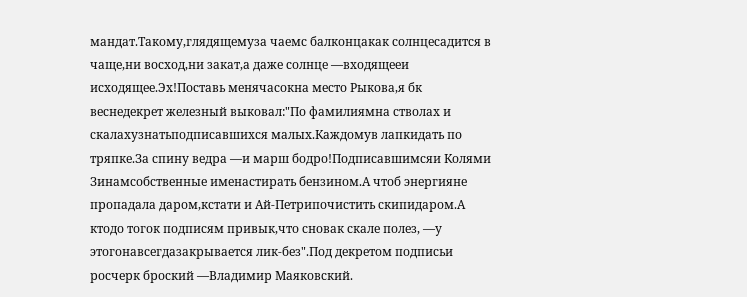мандат.Такому,глядящемуза чаемс балконцакак солнцесадится в чаще,ни восход,ни закат,а даже солнце —входящееи исходящее.Эх!Поставь менячасокна место Рыкова,я бк веснедекрет железный выковал:"По фамилиямна стволах и скалахузнатьподписавшихся малых.Каждомув лапкидать по тряпке.За спину ведра —и марш бодро!Подписавшимсяи Колями Зинамсобственные именастирать бензином.А чтоб энергияне пропадала даром,кстати и Ай-Петрипочистить скипидаром.А ктодо тогок подписям привык,что сновак скале полез, —у этогонавсегдазакрывается лик-без".Под декретом подписьи росчерк броский —Владимир Маяковский.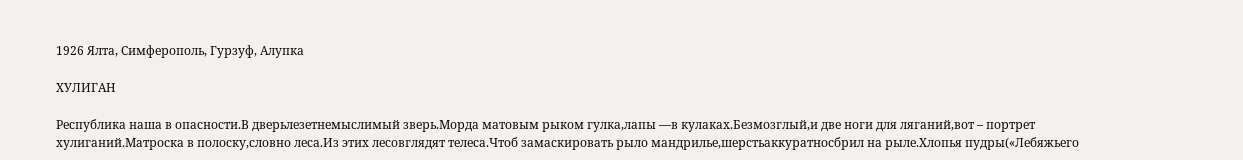1926 Ялта, Симферополь, Гурзуф, Алупка

ХУЛИГАН

Республика наша в опасности.В дверьлезетнемыслимый зверь.Морда матовым рыком гулка,лапы —в кулаках.Безмозглый,и две ноги для ляганий,вот – портрет хулиганий.Матроска в полоску,словно леса.Из этих лесовглядят телеса.Чтоб замаскировать рыло мандрилье,шерстьаккуратносбрил на рыле.Хлопья пудры(«Лебяжьего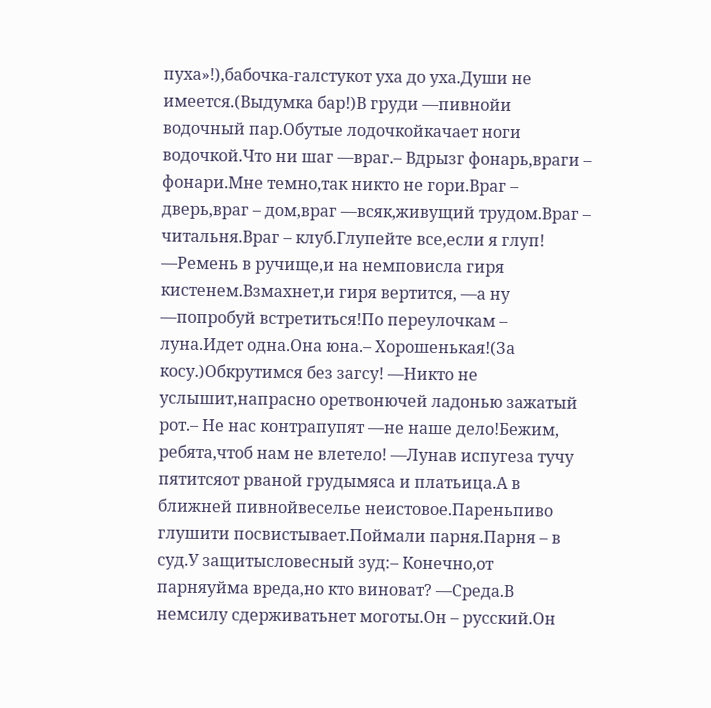пуха»!),бабочка-галстукот уха до уха.Души не имеется.(Выдумка бар!)В груди —пивнойи водочный пар.Обутые лодочкойкачает ноги водочкой.Что ни шаг —враг.– Вдрызг фонарь,враги – фонари.Мне темно,так никто не гори.Враг – дверь,враг – дом,враг —всяк,живущий трудом.Враг – читальня.Враг – клуб.Глупейте все,если я глуп! —Ремень в ручище,и на немповисла гиря кистенем.Взмахнет,и гиря вертится, —а ну —попробуй встретиться!По переулочкам – луна.Идет одна.Она юна.– Хорошенькая!(За косу.)Обкрутимся без загсу! —Никто не услышит,напрасно оретвонючей ладонью зажатый рот.– Не нас контрапупят —не наше дело!Бежим, ребята,чтоб нам не влетело! —Лунав испугеза тучу пятитсяот рваной грудымяса и платьица.А в ближней пивнойвеселье неистовое.Пареньпиво глушити посвистывает.Поймали парня.Парня – в суд.У защитысловесный зуд:– Конечно,от парняуйма вреда,но кто виноват? —Среда.В немсилу сдерживатьнет моготы.Он – русский.Он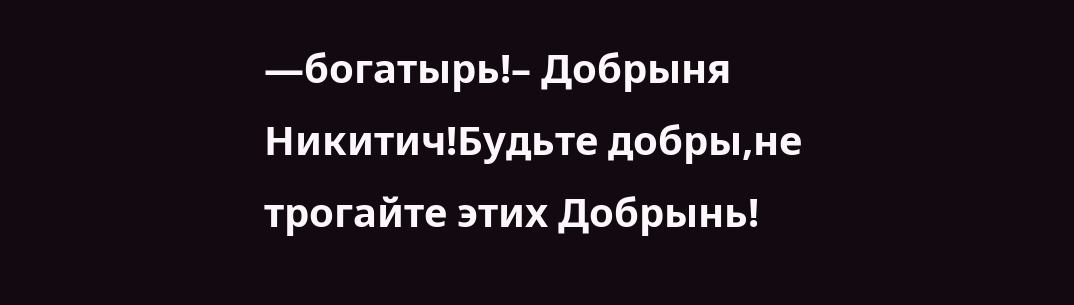—богатырь!– Добрыня Никитич!Будьте добры,не трогайте этих Добрынь!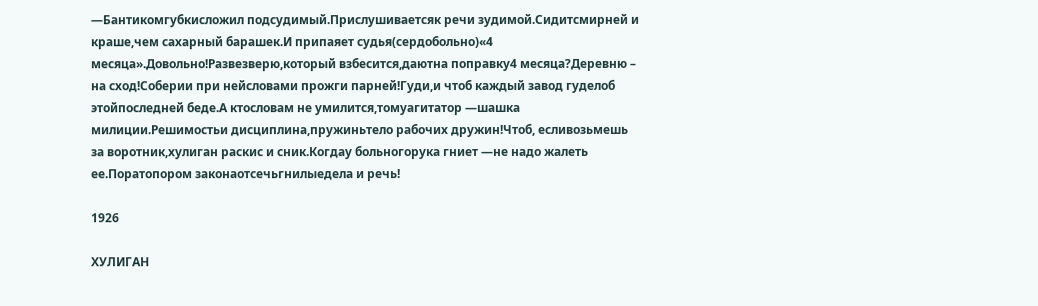—Бантикомгубкисложил подсудимый.Прислушиваетсяк речи зудимой.Сидитсмирней и краше,чем сахарный барашек.И припаяет судья(сердобольно)«4 месяца».Довольно!Развезверю,который взбесится,даютна поправку4 месяца?Деревню – на сход!Соберии при нейсловами прожги парней!Гуди,и чтоб каждый завод гуделоб этойпоследней беде.А ктословам не умилится,томуагитатор —шашка милиции.Решимостьи дисциплина,пружиньтело рабочих дружин!Чтоб, есливозьмешь за воротник,хулиган раскис и сник.Когдау больногорука гниет —не надо жалеть ее.Поратопором законаотсечьгнилыедела и речь!

1926

ХУЛИГАН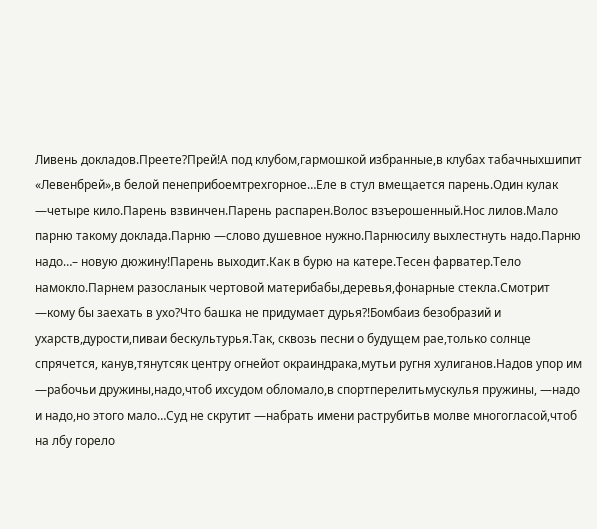Ливень докладов.Преете?Прей!А под клубом,гармошкой избранные,в клубах табачныхшипит «Левенбрей»,в белой пенеприбоемтрехгорное…Еле в стул вмещается парень.Один кулак —четыре кило.Парень взвинчен.Парень распарен.Волос взъерошенный.Нос лилов.Мало парню такому доклада.Парню —слово душевное нужно.Парнюсилу выхлестнуть надо.Парню надо…– новую дюжину!Парень выходит.Как в бурю на катере.Тесен фарватер.Тело намокло.Парнем разосланык чертовой материбабы,деревья,фонарные стекла.Смотрит —кому бы заехать в ухо?Что башка не придумает дурья?!Бомбаиз безобразий и ухарств,дурости,пиваи бескультурья.Так, сквозь песни о будущем рае,только солнце спрячется, канув,тянутсяк центру огнейот окраиндрака,мутьи ругня хулиганов.Надов упор им —рабочьи дружины,надо,чтоб ихсудом обломало,в спортперелитьмускулья пружины, —надо и надо,но этого мало…Суд не скрутит —набрать имени раструбитьв молве многогласой,чтоб на лбу горело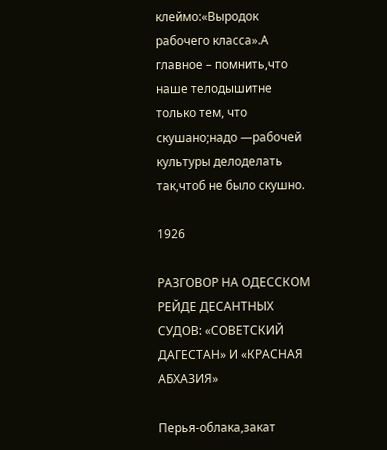клеймо:«Выродок рабочего класса».А главное – помнить,что наше телодышитне только тем, что скушано;надо —рабочей культуры делоделать так,чтоб не было скушно.

1926

РАЗГОВОР НА ОДЕССКОМ РЕЙДЕ ДЕСАНТНЫХ СУДОВ: «СОВЕТСКИЙ ДАГЕСТАН» И «КРАСНАЯ АБХАЗИЯ»

Перья-облака,закат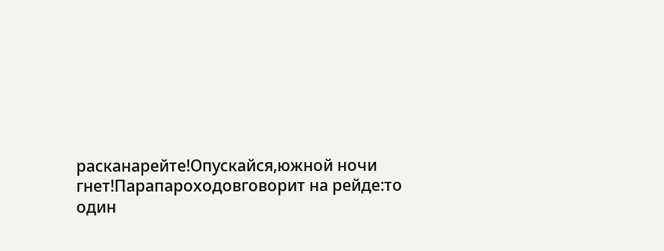расканарейте!Опускайся,южной ночи гнет!Парапароходовговорит на рейде:то один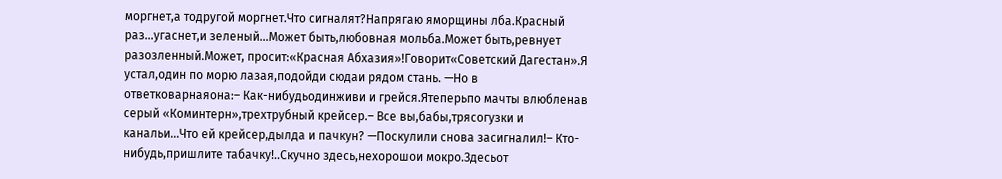моргнет,а тодругой моргнет.Что сигналят?Напрягаю яморщины лба.Красный раз…угаснет,и зеленый…Может быть,любовная мольба.Может быть,ревнует разозленный.Может, просит:«Красная Абхазия»!Говорит«Советский Дагестан».Я устал,один по морю лазая,подойди сюдаи рядом стань. —Но в ответковарнаяона:– Как-нибудьодинживи и грейся.Ятеперьпо мачты влюбленав серый «Коминтерн»,трехтрубный крейсер.– Все вы,бабы,трясогузки и канальи…Что ей крейсер,дылда и пачкун? —Поскулили снова засигналил!– Кто-нибудь,пришлите табачку!..Скучно здесь,нехорошои мокро.Здесьот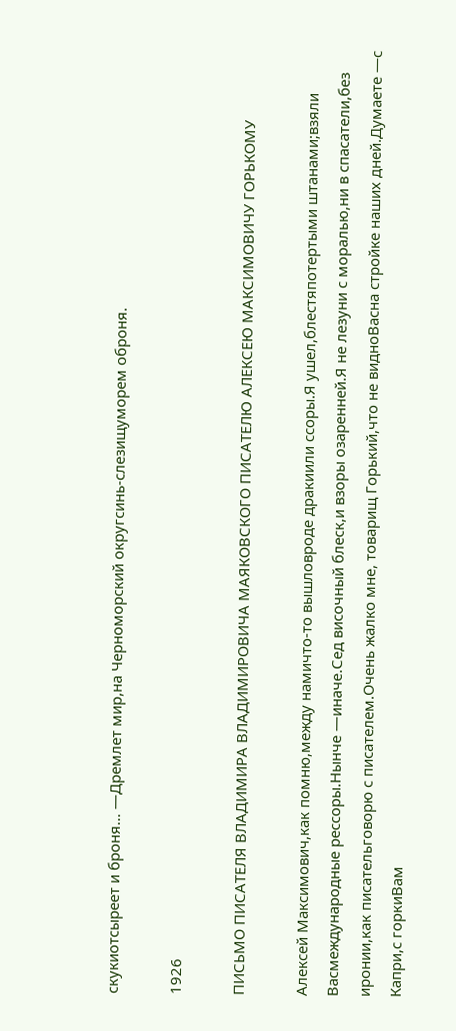скукиотсыреет и броня… —Дремлет мир,на Черноморский округсинь-слезищуморем оброня.

1926

ПИСЬМО ПИСАТЕЛЯ ВЛАДИМИРА ВЛАДИМИРОВИЧА МАЯКОВСКОГО ПИСАТЕЛЮ АЛЕКСЕЮ МАКСИМОВИЧУ ГОРЬКОМУ

Алексей Максимович,как помню,между намичто-то вышловроде дракиили ссоры.Я ушел,блестяпотертыми штанами;взяли Васмеждународные рессоры.Нынче —иначе.Сед височный блеск,и взоры озаренней.Я не лезуни с моралью,ни в спасатели,без иронии,как писательговорю с писателем.Очень жалко мне, товарищ Горький,что не видноВасна стройке наших дней.Думаете —с Капри,с горкиВам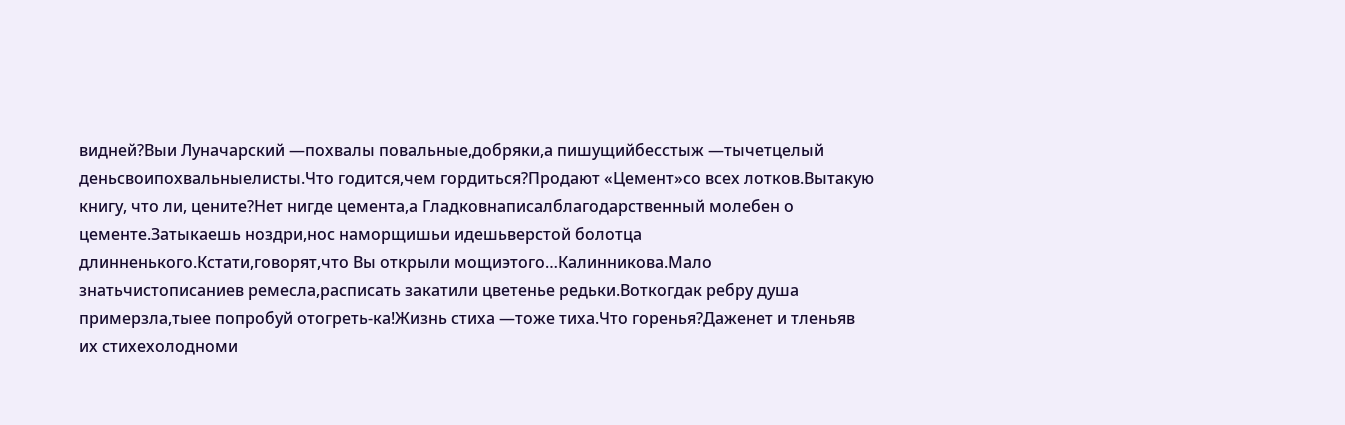видней?Выи Луначарский —похвалы повальные,добряки,а пишущийбесстыж —тычетцелый деньсвоипохвальныелисты.Что годится,чем гордиться?Продают «Цемент»со всех лотков.Вытакую книгу, что ли, цените?Нет нигде цемента,а Гладковнаписалблагодарственный молебен о цементе.Затыкаешь ноздри,нос наморщишьи идешьверстой болотца длинненького.Кстати,говорят,что Вы открыли мощиэтого…Калинникова.Мало знатьчистописаниев ремесла,расписать закатили цветенье редьки.Воткогдак ребру душа примерзла,тыее попробуй отогреть-ка!Жизнь стиха —тоже тиха.Что горенья?Даженет и тленьяв их стихехолодноми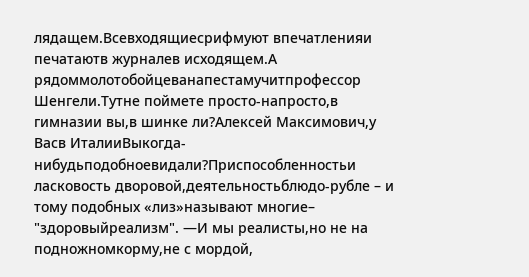лядащем.Всевходящиесрифмуют впечатленияи печатаютв журналев исходящем.А рядоммолотобойцеванапестамучитпрофессор Шенгели.Тутне поймете просто-напросто,в гимназии вы,в шинке ли?Алексей Максимович,у Васв ИталииВыкогда-нибудьподобноевидали?Приспособленностьи ласковость дворовой,деятельностьблюдо-рубле – и тому подобных «лиз»называют многие– "здоровыйреализм". —И мы реалисты,но не на подножномкорму,не с мордой,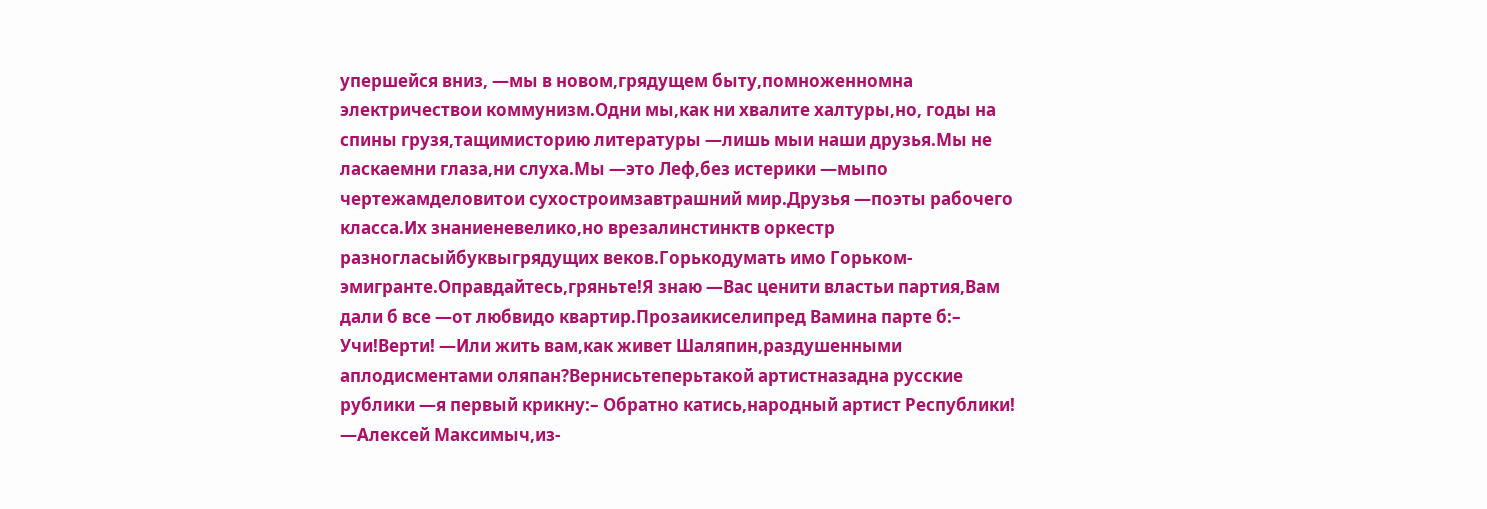упершейся вниз, —мы в новом,грядущем быту,помноженномна электричествои коммунизм.Одни мы,как ни хвалите халтуры,но, годы на спины грузя,тащимисторию литературы —лишь мыи наши друзья.Мы не ласкаемни глаза,ни слуха.Мы —это Леф,без истерики —мыпо чертежамделовитои сухостроимзавтрашний мир.Друзья —поэты рабочего класса.Их знаниеневелико,но врезалинстинктв оркестр разногласыйбуквыгрядущих веков.Горькодумать имо Горьком-эмигранте.Оправдайтесь,гряньте!Я знаю —Вас ценити властьи партия,Вам дали б все —от любвидо квартир.Прозаикиселипред Вамина парте б:– Учи!Верти! —Или жить вам,как живет Шаляпин,раздушенными аплодисментами оляпан?Вернисьтеперьтакой артистназадна русские рублики —я первый крикну:– Обратно катись,народный артист Республики! —Алексей Максимыч,из-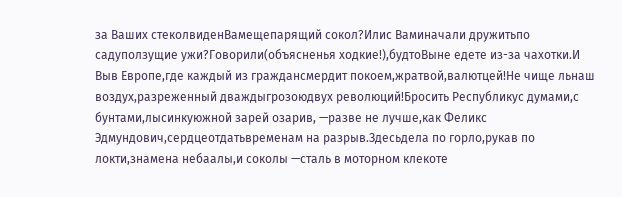за Ваших стеколвиденВамещепарящий сокол?Илис Ваминачали дружитьпо садуползущие ужи?Говорили(объясненья ходкие!),будтоВыне едете из-за чахотки.И Выв Европе,где каждый из граждансмердит покоем,жратвой,валютцей!Не чище льнаш воздух,разреженный дваждыгрозоюдвух революций!Бросить Республикус думами,с бунтами,лысинкуюжной зарей озарив, —разве не лучше,как Феликс Эдмундович,сердцеотдатьвременам на разрыв.Здесьдела по горло,рукав по локти,знамена небаалы,и соколы —сталь в моторном клекоте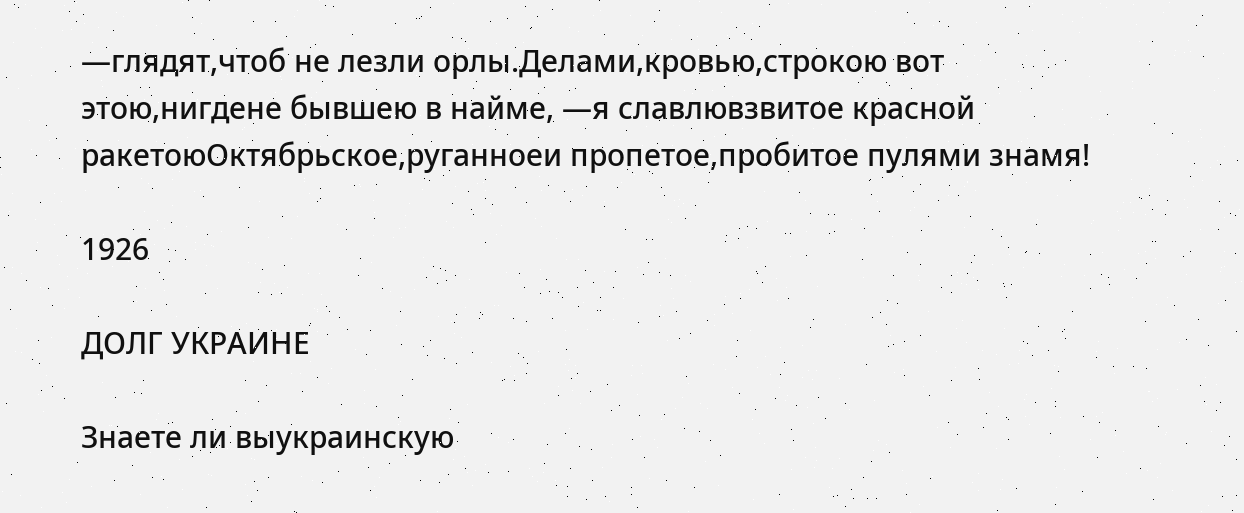—глядят,чтоб не лезли орлы.Делами,кровью,строкою вот этою,нигдене бывшею в найме, —я славлювзвитое красной ракетоюОктябрьское,руганноеи пропетое,пробитое пулями знамя!

1926

ДОЛГ УКРАИНЕ

Знаете ли выукраинскую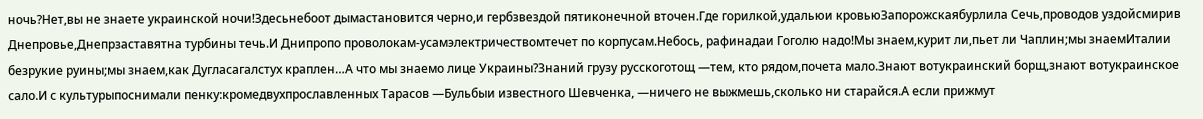ночь?Нет,вы не знаете украинской ночи!Здесьнебоот дымастановится черно,и гербзвездой пятиконечной вточен.Где горилкой,удальюи кровьюЗапорожскаябурлила Сечь,проводов уздойсмирив Днепровье,Днепрзаставятна турбины течь.И Днипропо проволокам-усамэлектричествомтечет по корпусам.Небось, рафинадаи Гоголю надо!Мы знаем,курит ли,пьет ли Чаплин;мы знаемИталии безрукие руины;мы знаем,как Дугласагалстух краплен…А что мы знаемо лице Украины?Знаний грузу русскоготощ —тем, кто рядом,почета мало.Знают вотукраинский борщ,знают вотукраинское сало.И с культурыпоснимали пенку:кромедвухпрославленных Тарасов —Бульбыи известного Шевченка, —ничего не выжмешь,сколько ни старайся.А если прижмут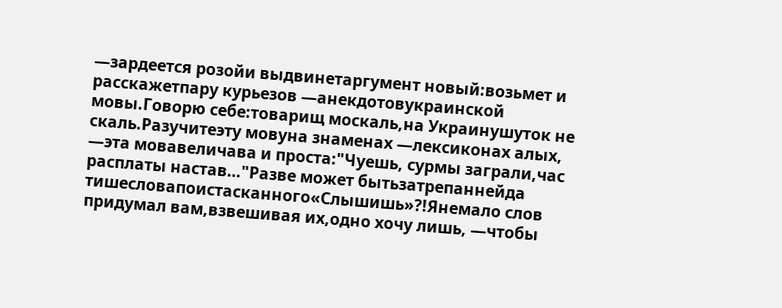—зардеется розойи выдвинетаргумент новый:возьмет и расскажетпару курьезов —анекдотовукраинской мовы.Говорю себе:товарищ москаль,на Украинушуток не скаль.Разучитеэту мовуна знаменах —лексиконах алых, —эта мовавеличава и проста:"Чуешь, сурмы заграли,час расплаты настав…"Разве может бытьзатрепаннейда тишесловапоистасканного«Слышишь»?!Янемало слов придумал вам,взвешивая их,одно хочу лишь, —чтобы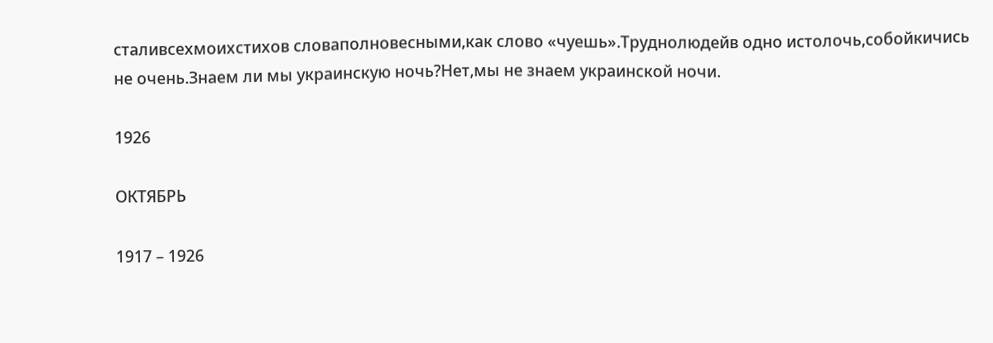сталивсехмоихстихов словаполновесными,как слово «чуешь».Труднолюдейв одно истолочь,собойкичись не очень.Знаем ли мы украинскую ночь?Нет,мы не знаем украинской ночи.

1926

ОКТЯБРЬ

1917 – 1926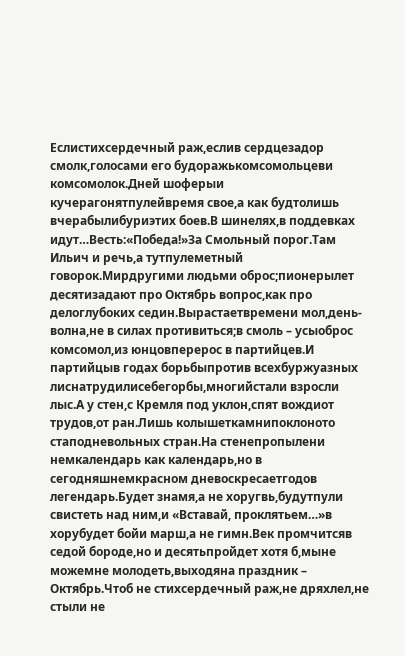Еслистихсердечный раж,еслив сердцезадор смолк,голосами его будоражькомсомольцеви комсомолок.Дней шоферыи кучерагонятпулейвремя свое,а как будтолишь вчерабылибуриэтих боев.В шинелях,в поддевках идут…Весть:«Победа!»За Смольный порог.Там Ильич и речь,а тутпулеметный говорок.Мирдругими людьми оброс;пионерылет десятизадают про Октябрь вопрос,как про делоглубоких седин.Вырастаетвремени мол,день-волна,не в силах противиться;в смоль – усыоброс комсомол,из юнцовперерос в партийцев.И партийцыв годах борьбыпротив всехбуржуазных лиснатрудилисебегорбы,многийстали взросли лыс.А у стен,с Кремля под уклон,спят вождиот трудов,от ран.Лишь колышеткамнипоклоното стаподневольных стран.На стенепропылени немкалендарь как календарь,но в сегодняшнемкрасном дневоскресаетгодов легендарь.Будет знамя,а не хоругвь,будутпули свистеть над ним,и «Вставай, проклятьем…»в хорубудет бойи марш,а не гимн.Век промчитсяв седой бороде,но и десятьпройдет хотя б,мыне можемне молодеть,выходяна праздник – Октябрь.Чтоб не стихсердечный раж,не дряхлел,не стыли не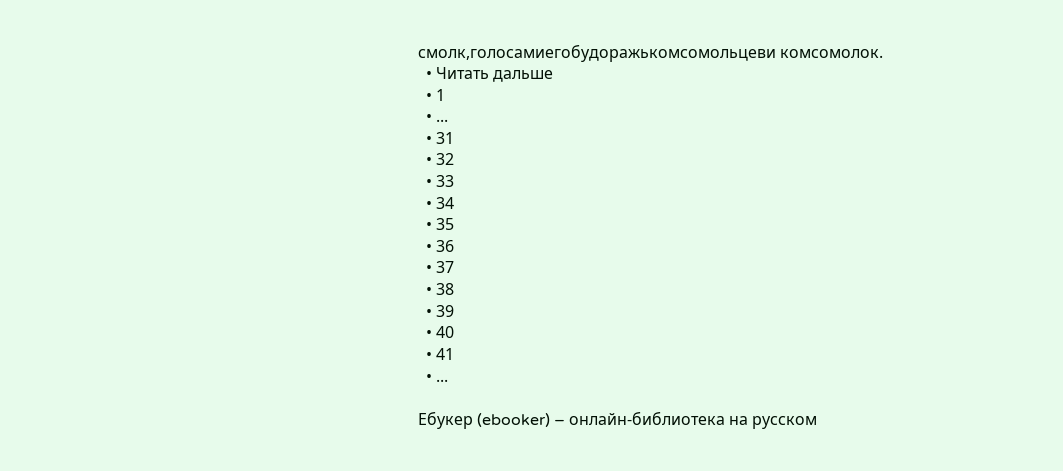смолк,голосамиегобудоражькомсомольцеви комсомолок.
  • Читать дальше
  • 1
  • ...
  • 31
  • 32
  • 33
  • 34
  • 35
  • 36
  • 37
  • 38
  • 39
  • 40
  • 41
  • ...

Ебукер (ebooker) – онлайн-библиотека на русском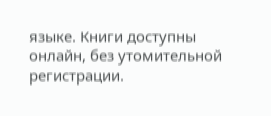языке. Книги доступны онлайн, без утомительной регистрации.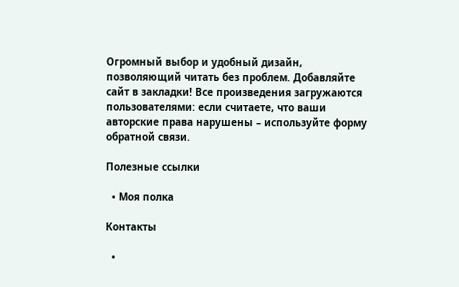Огромный выбор и удобный дизайн, позволяющий читать без проблем. Добавляйте сайт в закладки! Все произведения загружаются пользователями: если считаете, что ваши авторские права нарушены – используйте форму обратной связи.

Полезные ссылки

  • Моя полка

Контакты

  •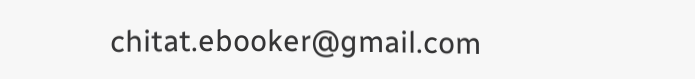chitat.ebooker@gmail.com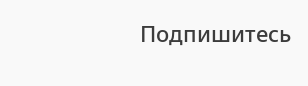Подпишитесь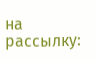на рассылку: